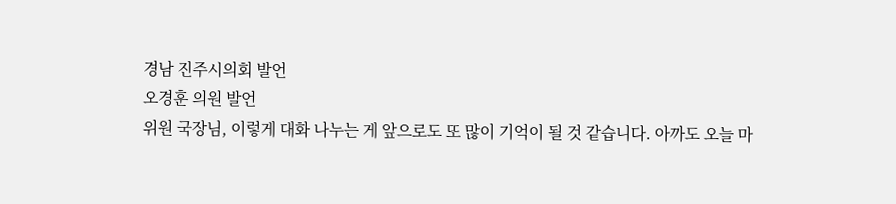경남 진주시의회 발언
오경훈 의원 발언
위원 국장님, 이렇게 대화 나누는 게 앞으로도 또 많이 기억이 될 것 같습니다. 아까도 오늘 마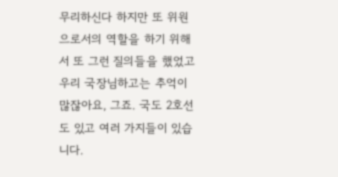무리하신다 하지만 또 위원으로서의 역할을 하기 위해서 또 그런 질의들을 했었고 우리 국장님하고는 추억이 많잖아요, 그죠. 국도 2호선도 있고 여러 가지들이 있습니다.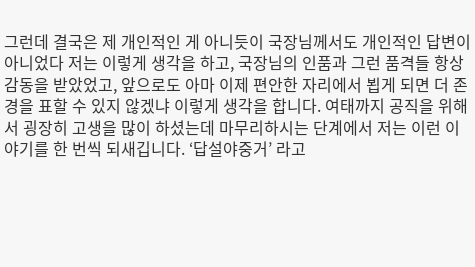그런데 결국은 제 개인적인 게 아니듯이 국장님께서도 개인적인 답변이 아니었다 저는 이렇게 생각을 하고, 국장님의 인품과 그런 품격들 항상 감동을 받았었고, 앞으로도 아마 이제 편안한 자리에서 뵙게 되면 더 존경을 표할 수 있지 않겠냐 이렇게 생각을 합니다. 여태까지 공직을 위해서 굉장히 고생을 많이 하셨는데 마무리하시는 단계에서 저는 이런 이야기를 한 번씩 되새깁니다. ‘답설야중거’ 라고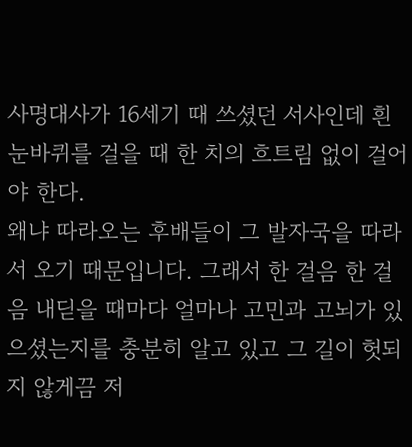사명대사가 16세기 때 쓰셨던 서사인데 흰 눈바퀴를 걸을 때 한 치의 흐트림 없이 걸어야 한다.
왜냐 따라오는 후배들이 그 발자국을 따라서 오기 때문입니다. 그래서 한 걸음 한 걸음 내딛을 때마다 얼마나 고민과 고뇌가 있으셨는지를 충분히 알고 있고 그 길이 헛되지 않게끔 저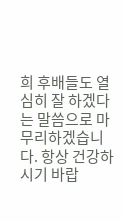희 후배들도 열심히 잘 하겠다는 말씀으로 마무리하겠습니다. 항상 건강하시기 바랍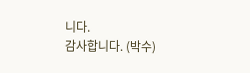니다.
감사합니다. (박수)